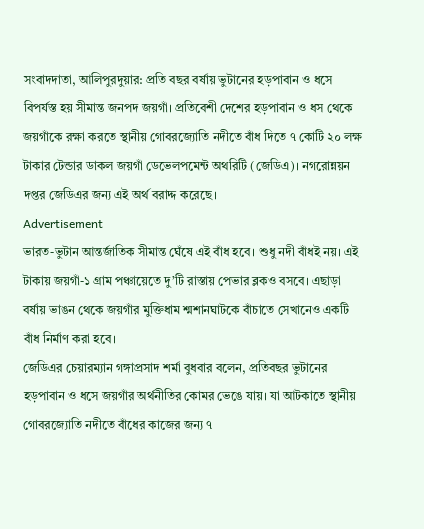সংবাদদাতা, আলিপুরদুয়ার: প্রতি বছর বর্ষায় ভুটানের হড়পাবান ও ধসে বিপর্যস্ত হয় সীমান্ত জনপদ জয়গাঁ। প্রতিবেশী দেশের হড়পাবান ও ধস থেকে জয়গাঁকে রক্ষা করতে স্থানীয় গোবরজ্যোতি নদীতে বাঁধ দিতে ৭ কোটি ২০ লক্ষ টাকার টেন্ডার ডাকল জয়গাঁ ডেভেলপমেন্ট অথরিটি (জেডিএ)। নগরোন্নয়ন দপ্তর জেডিএর জন্য এই অর্থ বরাদ্দ করেছে।
Advertisement
ভারত-ভুটান আন্তর্জাতিক সীমান্ত ঘেঁষে এই বাঁধ হবে। শুধু নদী বাঁধই নয়। এই টাকায় জয়গাঁ-১ গ্রাম পঞ্চায়েতে দু’টি রাস্তায় পেভার ব্লকও বসবে। এছাড়া বর্ষায় ভাঙন থেকে জয়গাঁর মুক্তিধাম শ্মশানঘাটকে বাঁচাতে সেখানেও একটি বাঁধ নির্মাণ করা হবে।
জেডিএর চেয়ারম্যান গঙ্গাপ্রসাদ শর্মা বুধবার বলেন, প্রতিবছর ভুটানের হড়পাবান ও ধসে জয়গাঁর অর্থনীতির কোমর ভেঙে যায়। যা আটকাতে স্থানীয় গোবরজ্যোতি নদীতে বাঁধের কাজের জন্য ৭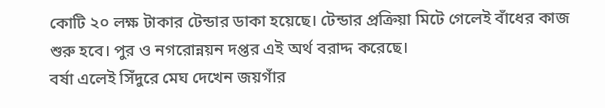কোটি ২০ লক্ষ টাকার টেন্ডার ডাকা হয়েছে। টেন্ডার প্রক্রিয়া মিটে গেলেই বাঁধের কাজ শুরু হবে। পুর ও নগরোন্নয়ন দপ্তর এই অর্থ বরাদ্দ করেছে।
বর্ষা এলেই সিঁদুরে মেঘ দেখেন জয়গাঁর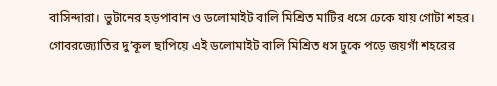বাসিন্দারা। ভুটানের হড়পাবান ও ডলোমাইট বালি মিশ্রিত মাটির ধসে ঢেকে যায় গোটা শহর। গোবরজ্যোতির দু’কূল ছাপিয়ে এই ডলোমাইট বালি মিশ্রিত ধস ঢুকে পড়ে জয়গাঁ শহরের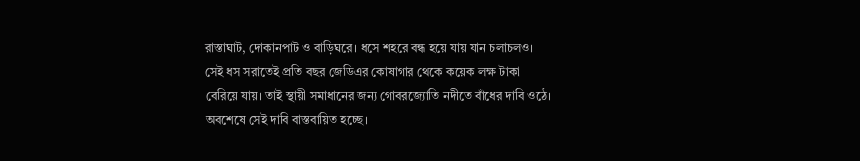রাস্তাঘাট, দোকানপাট ও বাড়িঘরে। ধসে শহরে বন্ধ হয়ে যায় যান চলাচলও। সেই ধস সরাতেই প্রতি বছর জেডিএর কোষাগার থেকে কয়েক লক্ষ টাকা বেরিয়ে যায়। তাই স্থায়ী সমাধানের জন্য গোবরজ্যোতি নদীতে বাঁধের দাবি ওঠে। অবশেষে সেই দাবি বাস্তবায়িত হচ্ছে।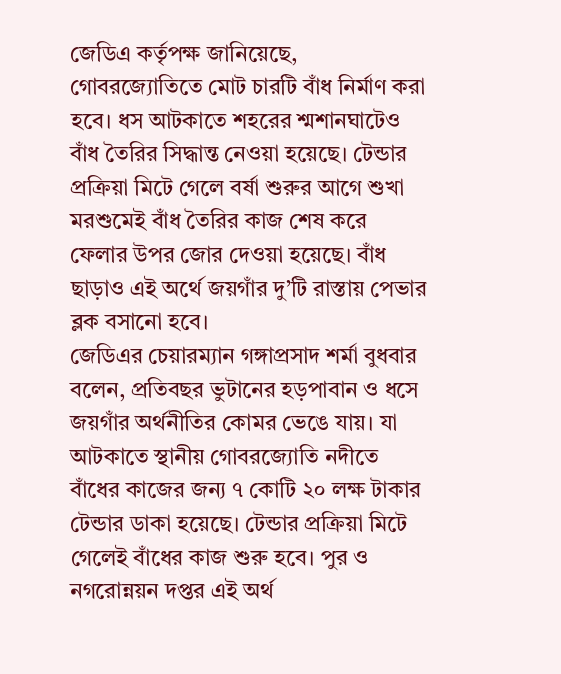জেডিএ কর্তৃপক্ষ জানিয়েছে, গোবরজ্যোতিতে মোট চারটি বাঁধ নির্মাণ করা হবে। ধস আটকাতে শহরের শ্মশানঘাটেও বাঁধ তৈরির সিদ্ধান্ত নেওয়া হয়েছে। টেন্ডার প্রক্রিয়া মিটে গেলে বর্ষা শুরুর আগে শুখা মরশুমেই বাঁধ তৈরির কাজ শেষ করে ফেলার উপর জোর দেওয়া হয়েছে। বাঁধ ছাড়াও এই অর্থে জয়গাঁর দু’টি রাস্তায় পেভার ব্লক বসানো হবে।
জেডিএর চেয়ারম্যান গঙ্গাপ্রসাদ শর্মা বুধবার বলেন, প্রতিবছর ভুটানের হড়পাবান ও ধসে জয়গাঁর অর্থনীতির কোমর ভেঙে যায়। যা আটকাতে স্থানীয় গোবরজ্যোতি নদীতে বাঁধের কাজের জন্য ৭ কোটি ২০ লক্ষ টাকার টেন্ডার ডাকা হয়েছে। টেন্ডার প্রক্রিয়া মিটে গেলেই বাঁধের কাজ শুরু হবে। পুর ও নগরোন্নয়ন দপ্তর এই অর্থ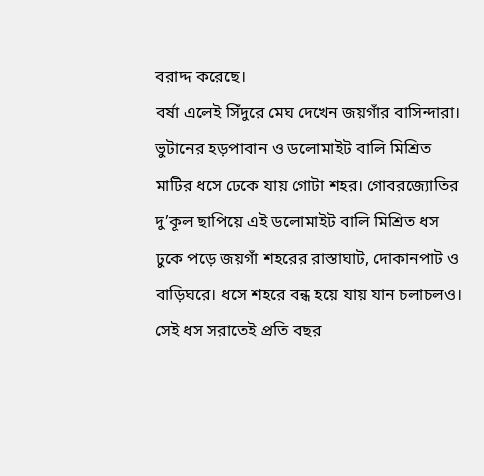বরাদ্দ করেছে।
বর্ষা এলেই সিঁদুরে মেঘ দেখেন জয়গাঁর বাসিন্দারা। ভুটানের হড়পাবান ও ডলোমাইট বালি মিশ্রিত মাটির ধসে ঢেকে যায় গোটা শহর। গোবরজ্যোতির দু’কূল ছাপিয়ে এই ডলোমাইট বালি মিশ্রিত ধস ঢুকে পড়ে জয়গাঁ শহরের রাস্তাঘাট, দোকানপাট ও বাড়িঘরে। ধসে শহরে বন্ধ হয়ে যায় যান চলাচলও। সেই ধস সরাতেই প্রতি বছর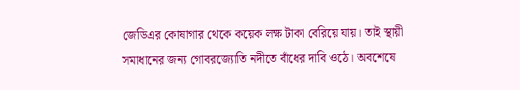জেডিএর কোষাগার থেকে কয়েক লক্ষ টাকা বেরিয়ে যায়। তাই স্থায়ী সমাধানের জন্য গোবরজ্যোতি নদীতে বাঁধের দাবি ওঠে। অবশেষে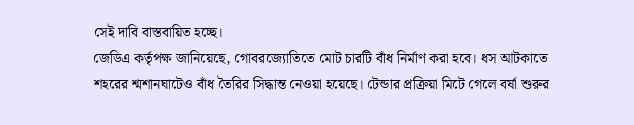সেই দাবি বাস্তবায়িত হচ্ছে।
জেডিএ কর্তৃপক্ষ জানিয়েছে, গোবরজ্যোতিতে মোট চারটি বাঁধ নির্মাণ করা হবে। ধস আটকাতে শহরের শ্মশানঘাটেও বাঁধ তৈরির সিদ্ধান্ত নেওয়া হয়েছে। টেন্ডার প্রক্রিয়া মিটে গেলে বর্ষা শুরুর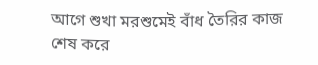আগে শুখা মরশুমেই বাঁধ তৈরির কাজ শেষ করে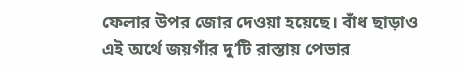ফেলার উপর জোর দেওয়া হয়েছে। বাঁধ ছাড়াও এই অর্থে জয়গাঁর দু’টি রাস্তায় পেভার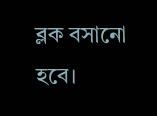ব্লক বসানো হবে।